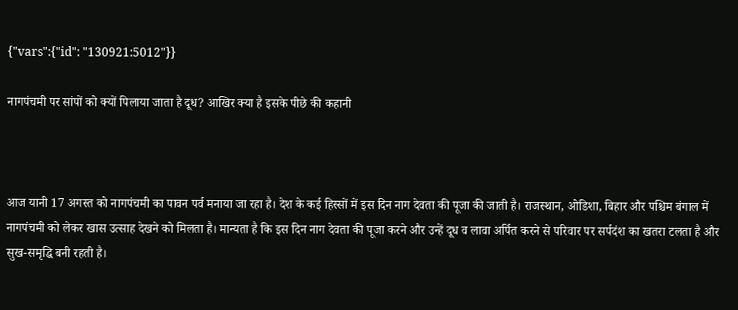{"vars":{"id": "130921:5012"}}

नागपंचमी पर सांपों को क्यों पिलाया जाता है दूध? आखिर क्या है इसके पीछे की कहानी



आज यानी 17 अगस्त को नागपंचमी का पावन पर्व मनाया जा रहा है। देश के कई हिस्सों में इस दिन नाग देवता की पूजा की जाती है। राजस्थान, ओडिशा, बिहार और पश्चिम बंगाल में नागपंचमी को लेकर खास उत्साह देखने को मिलता है। मान्यता है कि इस दिन नाग देवता की पूजा करने और उन्हें दूध व लावा अर्पित करने से परिवार पर सर्पदंश का खतरा टलता है और सुख-समृद्धि बनी रहती है।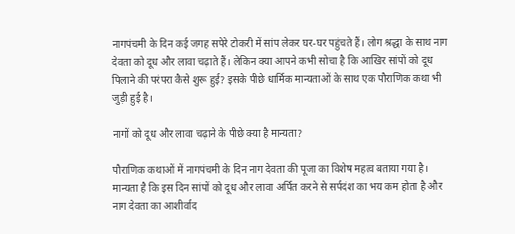नागपंचमी के दिन कई जगह सपेरे टोकरी में सांप लेकर घर-घर पहुंचते हैं। लोग श्रद्धा के साथ नाग देवता को दूध और लावा चढ़ाते हैं। लेकिन क्या आपने कभी सोचा है कि आखिर सांपों को दूध पिलाने की परंपरा कैसे शुरू हुई? इसके पीछे धार्मिक मान्यताओं के साथ एक पौराणिक कथा भी जुड़ी हुई है।

नागों को दूध और लावा चढ़ाने के पीछे क्या है मान्यता?

पौराणिक कथाओं में नागपंचमी के दिन नाग देवता की पूजा का विशेष महत्व बताया गया है। मान्यता है कि इस दिन सांपों को दूध और लावा अर्पित करने से सर्पदंश का भय कम होता है और नाग देवता का आशीर्वाद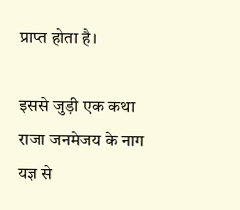प्राप्त होता है।

इससे जुड़ी एक कथा राजा जनमेजय के नाग यज्ञ से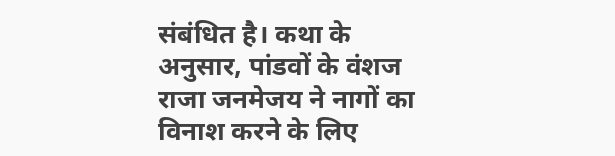संबंधित है। कथा के अनुसार, पांडवों के वंशज राजा जनमेजय ने नागों का विनाश करने के लिए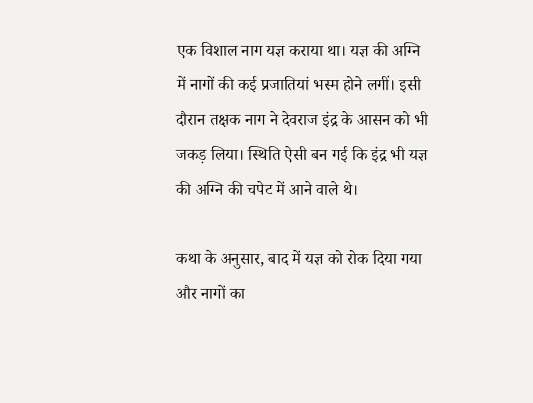एक विशाल नाग यज्ञ कराया था। यज्ञ की अग्नि में नागों की कई प्रजातियां भस्म होने लगीं। इसी दौरान तक्षक नाग ने देवराज इंद्र के आसन को भी जकड़ लिया। स्थिति ऐसी बन गई कि इंद्र भी यज्ञ की अग्नि की चपेट में आने वाले थे।

कथा के अनुसार, बाद में यज्ञ को रोक दिया गया और नागों का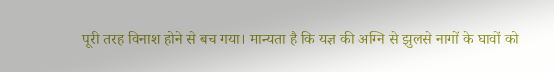पूरी तरह विनाश होने से बच गया। मान्यता है कि यज्ञ की अग्नि से झुलसे नागों के घावों को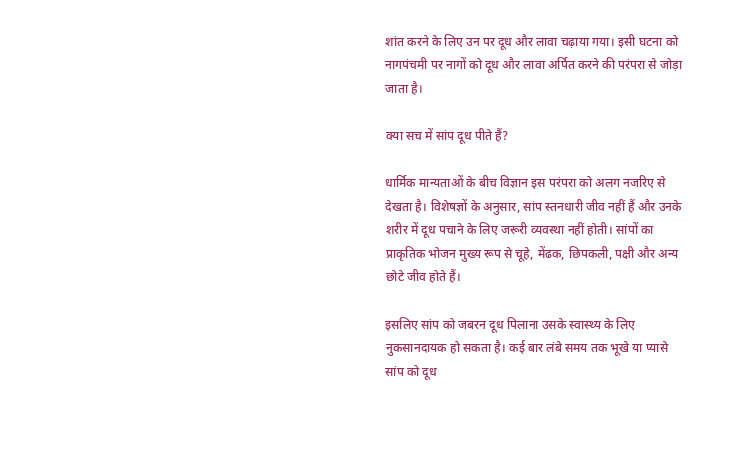शांत करने के लिए उन पर दूध और लावा चढ़ाया गया। इसी घटना को नागपंचमी पर नागों को दूध और लावा अर्पित करने की परंपरा से जोड़ा जाता है।

क्या सच में सांप दूध पीते हैं?

धार्मिक मान्यताओं के बीच विज्ञान इस परंपरा को अलग नजरिए से देखता है। विशेषज्ञों के अनुसार, सांप स्तनधारी जीव नहीं हैं और उनके शरीर में दूध पचाने के लिए जरूरी व्यवस्था नहीं होती। सांपों का प्राकृतिक भोजन मुख्य रूप से चूहे, मेंढक, छिपकली, पक्षी और अन्य छोटे जीव होते हैं।

इसलिए सांप को जबरन दूध पिलाना उसके स्वास्थ्य के लिए नुकसानदायक हो सकता है। कई बार लंबे समय तक भूखे या प्यासे सांप को दूध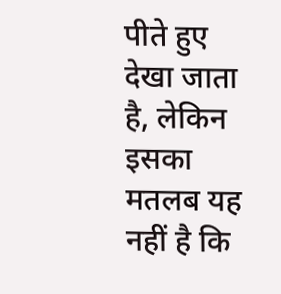पीते हुए देखा जाता है, लेकिन इसका मतलब यह नहीं है कि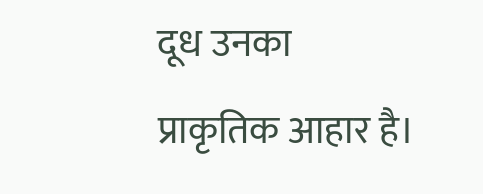दूध उनका प्राकृतिक आहार है।